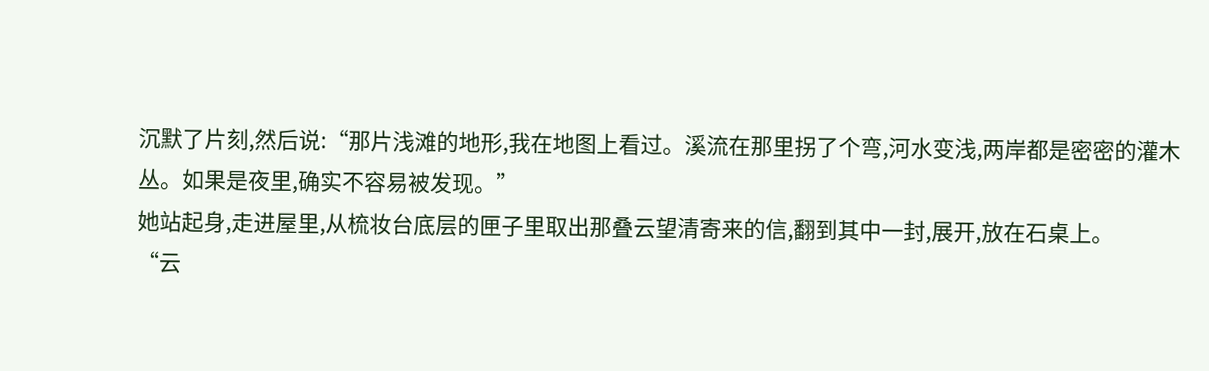沉默了片刻,然后说:“那片浅滩的地形,我在地图上看过。溪流在那里拐了个弯,河水变浅,两岸都是密密的灌木丛。如果是夜里,确实不容易被发现。”
她站起身,走进屋里,从梳妆台底层的匣子里取出那叠云望清寄来的信,翻到其中一封,展开,放在石桌上。
“云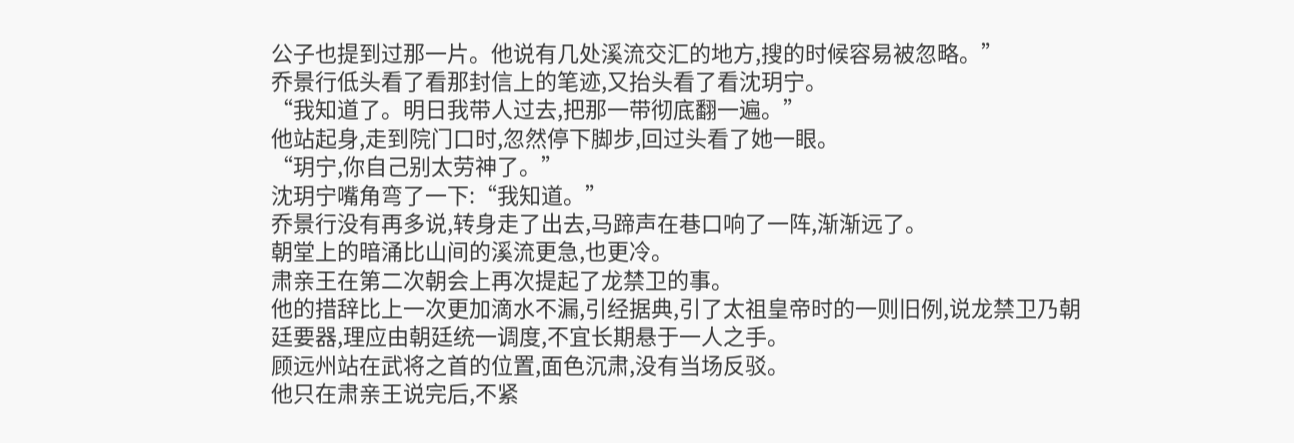公子也提到过那一片。他说有几处溪流交汇的地方,搜的时候容易被忽略。”
乔景行低头看了看那封信上的笔迹,又抬头看了看沈玥宁。
“我知道了。明日我带人过去,把那一带彻底翻一遍。”
他站起身,走到院门口时,忽然停下脚步,回过头看了她一眼。
“玥宁,你自己别太劳神了。”
沈玥宁嘴角弯了一下:“我知道。”
乔景行没有再多说,转身走了出去,马蹄声在巷口响了一阵,渐渐远了。
朝堂上的暗涌比山间的溪流更急,也更冷。
肃亲王在第二次朝会上再次提起了龙禁卫的事。
他的措辞比上一次更加滴水不漏,引经据典,引了太祖皇帝时的一则旧例,说龙禁卫乃朝廷要器,理应由朝廷统一调度,不宜长期悬于一人之手。
顾远州站在武将之首的位置,面色沉肃,没有当场反驳。
他只在肃亲王说完后,不紧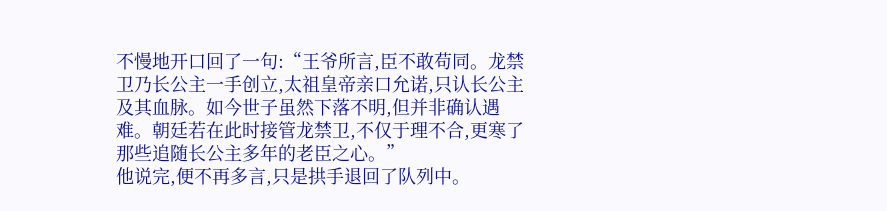不慢地开口回了一句:“王爷所言,臣不敢苟同。龙禁卫乃长公主一手创立,太祖皇帝亲口允诺,只认长公主及其血脉。如今世子虽然下落不明,但并非确认遇难。朝廷若在此时接管龙禁卫,不仅于理不合,更寒了那些追随长公主多年的老臣之心。”
他说完,便不再多言,只是拱手退回了队列中。